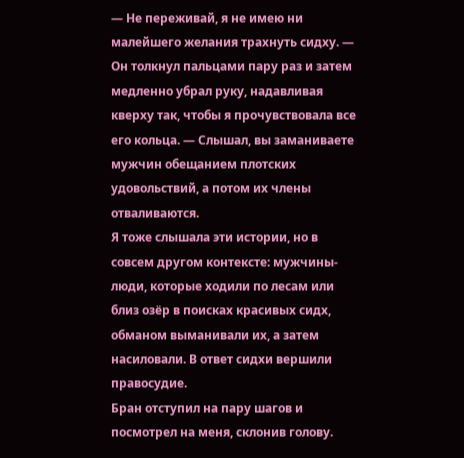— Не переживай, я не имею ни малейшего желания трахнуть сидху. — Он толкнул пальцами пару раз и затем медленно убрал руку, надавливая кверху так, чтобы я прочувствовала все его кольца. — Слышал, вы заманиваете мужчин обещанием плотских удовольствий, а потом их члены отваливаются.
Я тоже слышала эти истории, но в совсем другом контексте: мужчины-люди, которые ходили по лесам или близ озёр в поисках красивых сидх, обманом выманивали их, а затем насиловали. В ответ сидхи вершили правосудие.
Бран отступил на пару шагов и посмотрел на меня, склонив голову.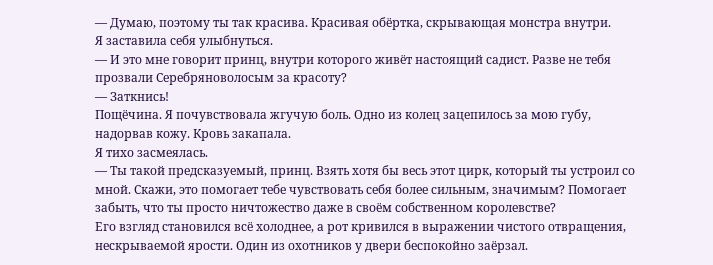— Думаю, поэтому ты так красива. Красивая обёртка, скрывающая монстра внутри.
Я заставила себя улыбнуться.
— И это мне говорит принц, внутри которого живёт настоящий садист. Разве не тебя прозвали Серебряноволосым за красоту?
— Заткнись!
Пощёчина. Я почувствовала жгучую боль. Одно из колец зацепилось за мою губу, надорвав кожу. Кровь закапала.
Я тихо засмеялась.
— Ты такой предсказуемый, принц. Взять хотя бы весь этот цирк, который ты устроил со мной. Скажи, это помогает тебе чувствовать себя более сильным, значимым? Помогает забыть, что ты просто ничтожество даже в своём собственном королевстве?
Его взгляд становился всё холоднее, а рот кривился в выражении чистого отвращения, нескрываемой ярости. Один из охотников у двери беспокойно заёрзал.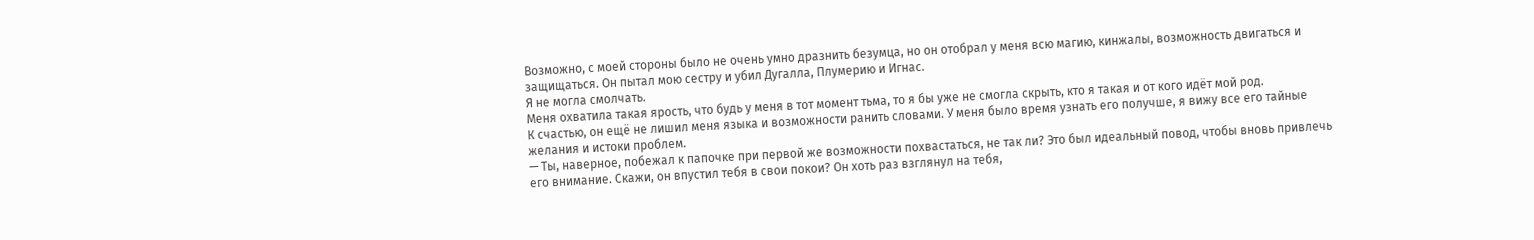Возможно, с моей стороны было не очень умно дразнить безумца, но он отобрал у меня всю магию, кинжалы, возможность двигаться и защищаться. Он пытал мою сестру и убил Дугалла, Плумерию и Игнас.
Я не могла смолчать.
Меня охватила такая ярость, что будь у меня в тот момент тьма, то я бы уже не смогла скрыть, кто я такая и от кого идёт мой род.
К счастью, он ещё не лишил меня языка и возможности ранить словами. У меня было время узнать его получше, я вижу все его тайные желания и истоки проблем.
— Ты, наверное, побежал к папочке при первой же возможности похвастаться, не так ли? Это был идеальный повод, чтобы вновь привлечь его внимание. Скажи, он впустил тебя в свои покои? Он хоть раз взглянул на тебя,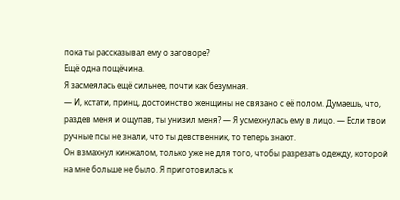пока ты рассказывал ему о заговоре?
Ещё одна пощёчина.
Я засмеялась ещё сильнее, почти как безумная.
— И, кстати, принц, достоинство женщины не связано с её полом. Думаешь, что, раздев меня и ощупав, ты унизил меня? — Я усмехнулась ему в лицо. — Если твои ручные псы не знали, что ты девственник, то теперь знают.
Он взмахнул кинжалом, только уже не для того, чтобы разрезать одежду, которой на мне больше не было. Я приготовилась к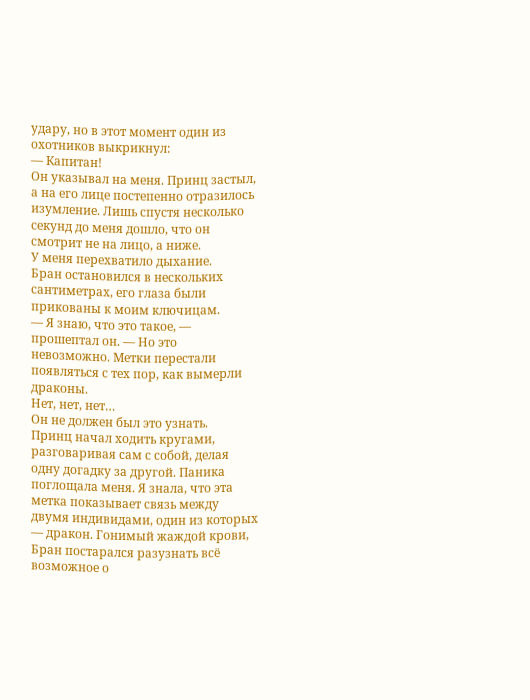удару, но в этот момент один из охотников выкрикнул:
— Капитан!
Он указывал на меня. Принц застыл, а на его лице постепенно отразилось изумление. Лишь спустя несколько секунд до меня дошло, что он смотрит не на лицо, а ниже.
У меня перехватило дыхание.
Бран остановился в нескольких сантиметрах, его глаза были прикованы к моим ключицам.
— Я знаю, что это такое, — прошептал он. — Но это невозможно. Метки перестали появляться с тех пор, как вымерли драконы.
Нет, нет, нет…
Он не должен был это узнать.
Принц начал ходить кругами, разговаривая сам с собой, делая одну догадку за другой. Паника поглощала меня. Я знала, что эта метка показывает связь между двумя индивидами, один из которых — дракон. Гонимый жаждой крови, Бран постарался разузнать всё возможное о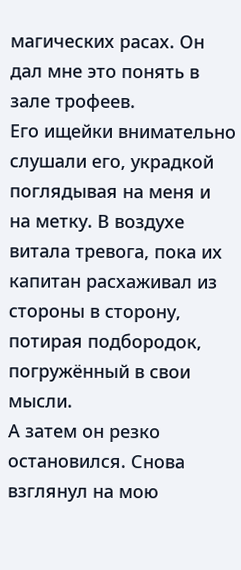магических расах. Он дал мне это понять в зале трофеев.
Его ищейки внимательно слушали его, украдкой поглядывая на меня и на метку. В воздухе витала тревога, пока их капитан расхаживал из стороны в сторону, потирая подбородок, погружённый в свои мысли.
А затем он резко остановился. Снова взглянул на мою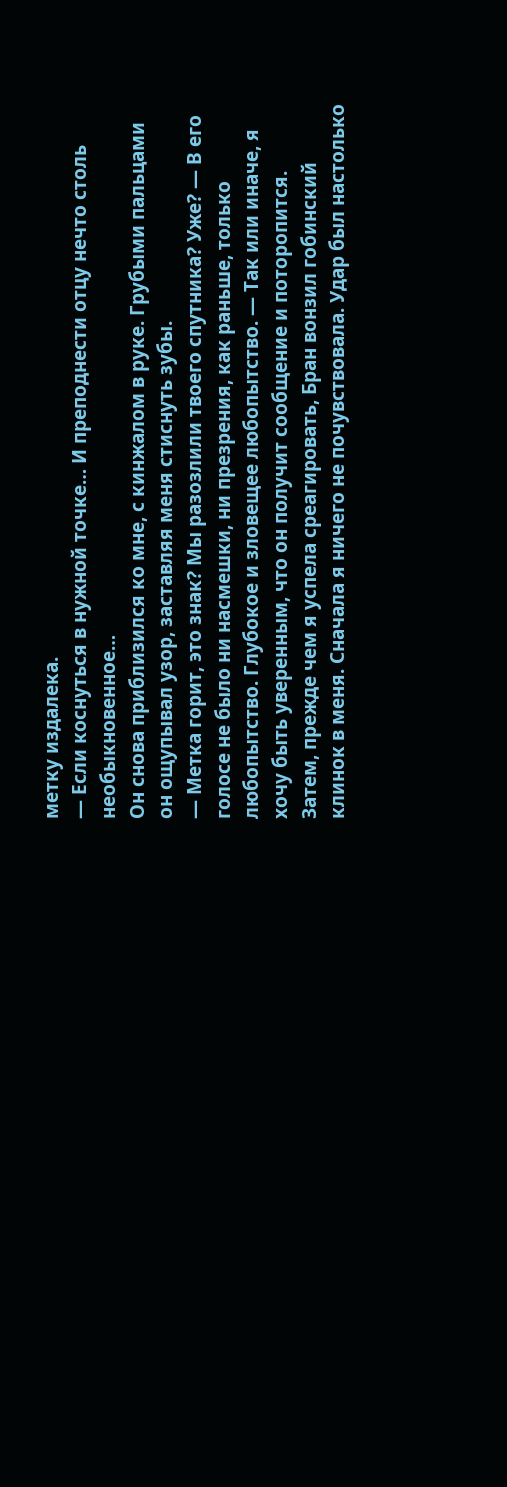метку издалека.
— Если коснуться в нужной точке… И преподнести отцу нечто столь необыкновенное…
Он снова приблизился ко мне, с кинжалом в руке. Грубыми пальцами он ощупывал узор, заставляя меня стиснуть зубы.
— Метка горит, это знак? Мы разозлили твоего спутника? Уже? — В его голосе не было ни насмешки, ни презрения, как раньше, только любопытство. Глубокое и зловещее любопытство. — Так или иначе, я хочу быть уверенным, что он получит сообщение и поторопится.
Затем, прежде чем я успела среагировать, Бран вонзил гобинский клинок в меня. Сначала я ничего не почувствовала. Удар был настолько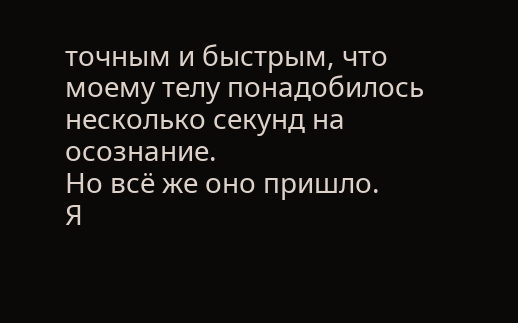точным и быстрым, что моему телу понадобилось несколько секунд на осознание.
Но всё же оно пришло.
Я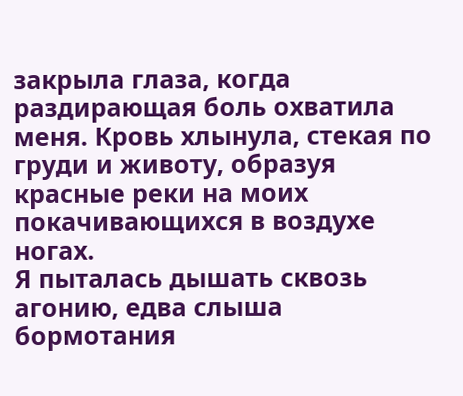закрыла глаза, когда раздирающая боль охватила меня. Кровь хлынула, стекая по груди и животу, образуя красные реки на моих покачивающихся в воздухе ногах.
Я пыталась дышать сквозь агонию, едва слыша бормотания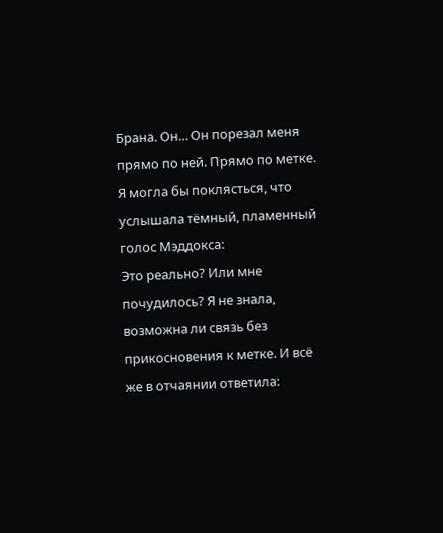Брана. Он… Он порезал меня прямо по ней. Прямо по метке.
Я могла бы поклясться, что услышала тёмный, пламенный голос Мэддокса:
Это реально? Или мне почудилось? Я не знала, возможна ли связь без прикосновения к метке. И всё же в отчаянии ответила: